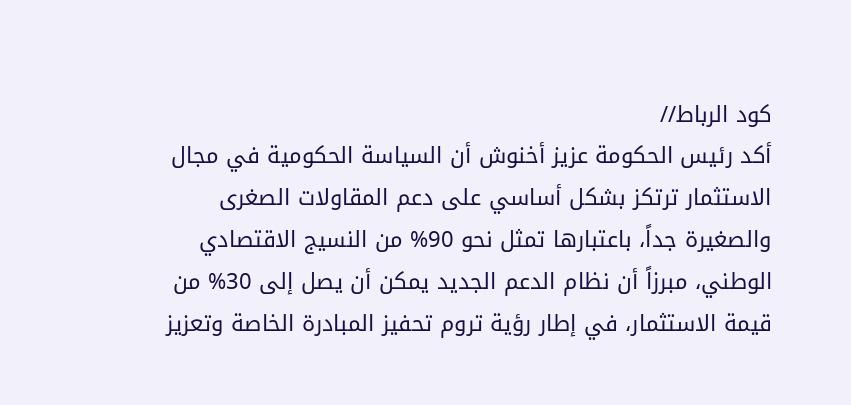كود الرباط//
أكد رئيس الحكومة عزيز أخنوش أن السياسة الحكومية في مجال الاستثمار ترتكز بشكل أساسي على دعم المقاولات الصغرى والصغيرة جداً، باعتبارها تمثل نحو 90% من النسيج الاقتصادي الوطني، مبرزاً أن نظام الدعم الجديد يمكن أن يصل إلى 30% من قيمة الاستثمار، في إطار رؤية تروم تحفيز المبادرة الخاصة وتعزيز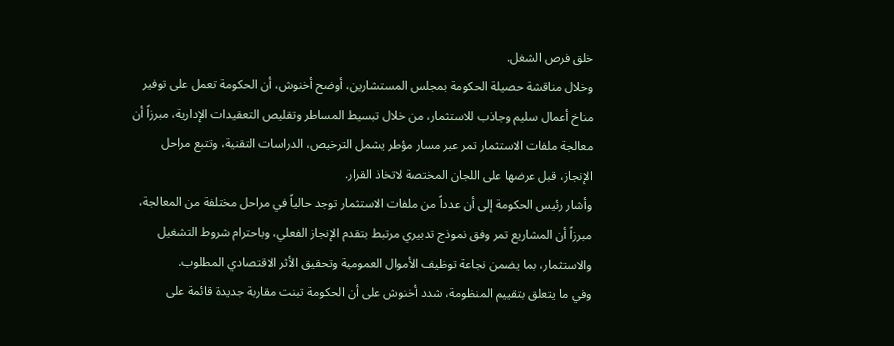خلق فرص الشغل.
وخلال مناقشة حصيلة الحكومة بمجلس المستشارين، أوضح أخنوش، أن الحكومة تعمل على توفير مناخ أعمال سليم وجاذب للاستثمار، من خلال تبسيط المساطر وتقليص التعقيدات الإدارية، مبرزاً أن معالجة ملفات الاستثمار تمر عبر مسار مؤطر يشمل الترخيص، الدراسات التقنية، وتتبع مراحل الإنجاز، قبل عرضها على اللجان المختصة لاتخاذ القرار.
وأشار رئيس الحكومة إلى أن عدداً من ملفات الاستثمار توجد حالياً في مراحل مختلفة من المعالجة، مبرزاً أن المشاريع تمر وفق نموذج تدبيري مرتبط بتقدم الإنجاز الفعلي، وباحترام شروط التشغيل والاستثمار، بما يضمن نجاعة توظيف الأموال العمومية وتحقيق الأثر الاقتصادي المطلوب.
وفي ما يتعلق بتقييم المنظومة، شدد أخنوش على أن الحكومة تبنت مقاربة جديدة قائمة على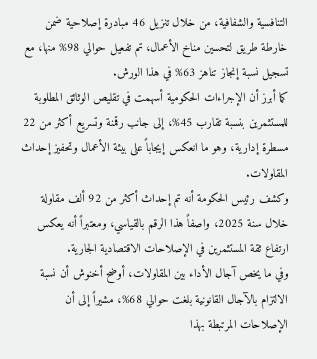التنافسية والشفافية، من خلال تنزيل 46 مبادرة إصلاحية ضمن خارطة طريق لتحسين مناخ الأعمال، تم تفعيل حوالي 98% منها، مع تسجيل نسبة إنجاز تناهز 63% في هذا الورش.
كما أبرز أن الإجراءات الحكومية أسهمت في تقليص الوثائق المطلوبة للمستثمرين بنسبة تقارب 45%، إلى جانب رقمنة وتسريع أكثر من 22 مسطرة إدارية، وهو ما انعكس إيجاباً على بيئة الأعمال وتحفيز إحداث المقاولات.
وكشف رئيس الحكومة أنه تم إحداث أكثر من 92 ألف مقاولة خلال سنة 2025، واصفاً هذا الرقم بالقياسي، ومعتبراً أنه يعكس ارتفاع ثقة المستثمرين في الإصلاحات الاقتصادية الجارية.
وفي ما يخص آجال الأداء بين المقاولات، أوضح أخنوش أن نسبة الالتزام بالآجال القانونية بلغت حوالي 68%، مشيراً إلى أن الإصلاحات المرتبطة بهذا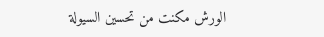الورش مكنت من تحسين السيولة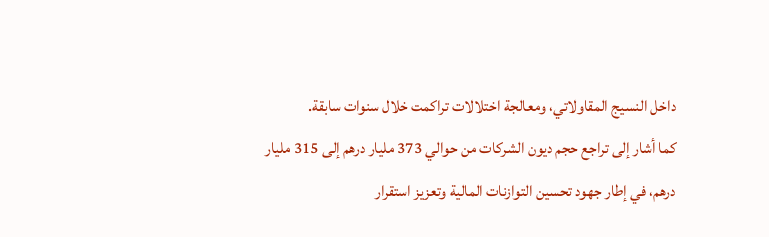داخل النسيج المقاولاتي، ومعالجة اختلالات تراكمت خلال سنوات سابقة.
كما أشار إلى تراجع حجم ديون الشركات من حوالي 373 مليار درهم إلى 315 مليار درهم، في إطار جهود تحسين التوازنات المالية وتعزيز استقرار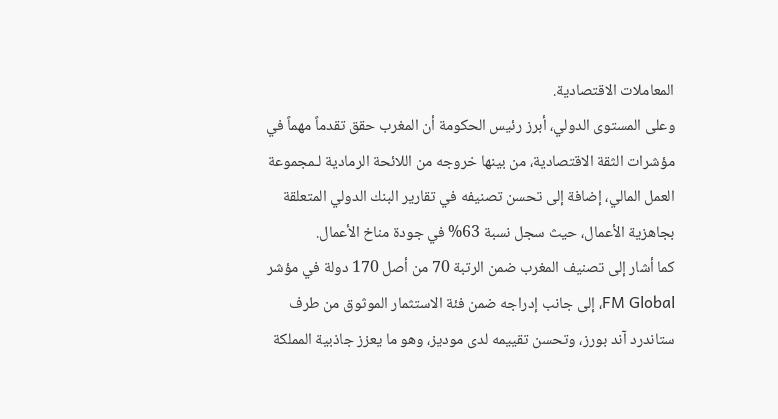المعاملات الاقتصادية.
وعلى المستوى الدولي، أبرز رئيس الحكومة أن المغرب حقق تقدماً مهماً في مؤشرات الثقة الاقتصادية، من بينها خروجه من اللائحة الرمادية لـمجموعة العمل المالي، إضافة إلى تحسن تصنيفه في تقارير البنك الدولي المتعلقة بجاهزية الأعمال، حيث سجل نسبة 63% في جودة مناخ الأعمال.
كما أشار إلى تصنيف المغرب ضمن الرتبة 70 من أصل 170 دولة في مؤشر FM Global، إلى جانب إدراجه ضمن فئة الاستثمار الموثوق من طرف ستاندرد آند بورز، وتحسن تقييمه لدى موديز، وهو ما يعزز جاذبية المملكة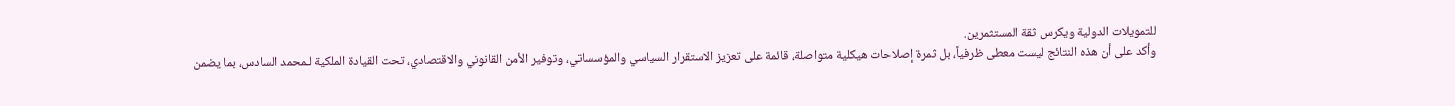للتمويلات الدولية ويكرس ثقة المستثمرين.
وأكد على أن هذه النتائج ليست معطى ظرفياً، بل ثمرة إصلاحات هيكلية متواصلة، قائمة على تعزيز الاستقرار السياسي والمؤسساتي، وتوفير الأمن القانوني والاقتصادي، تحت القيادة الملكية لـمحمد السادس، بما يضمن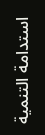استدامة التنمية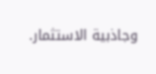وجاذبية الاستثمار.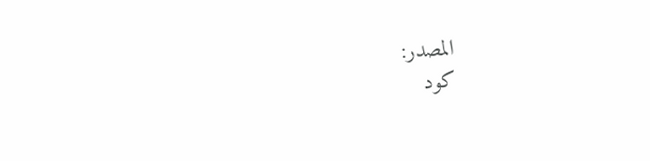المصدر:
كود